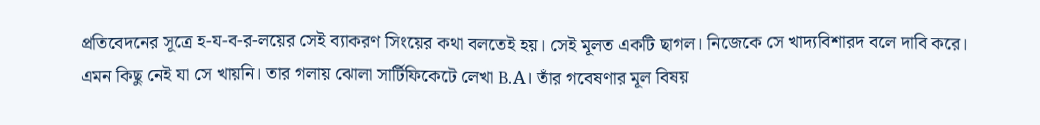প্রতিবেদনের সূত্রে হ-য-ব-র-লয়ের সেই ব্যাকরণ সিংয়ের কথা বলতেই হয়। সেই মূলত একটি ছাগল। নিজেকে সে খাদ্যবিশারদ বলে দাবি করে। এমন কিছু নেই যা সে খায়নি। তার গলায় ঝোলা সার্টিফিকেটে লেখা B.A। তাঁর গবেষণার মূল বিষয়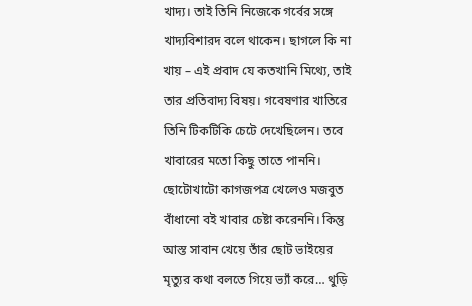খাদ্য। তাই তিনি নিজেকে গর্বের সঙ্গে খাদ্যবিশারদ বলে থাকেন। ছাগলে কি না খায় – এই প্রবাদ যে কতখানি মিথ্যে, তাই তার প্রতিবাদ্য বিষয়। গবেষণার খাতিরে তিনি টিকটিকি চেটে দেখেছিলেন। তবে খাবারের মতো কিছু তাতে পাননি। ছোটোখাটো কাগজপত্র খেলেও মজবুত বাঁধানো বই খাবার চেষ্টা করেননি। কিন্তু আস্ত সাবান খেয়ে তাঁর ছোট ভাইয়ের মৃত্যুর কথা বলতে গিয়ে ভ্যাঁ করে… থুড়ি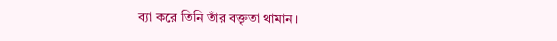ব্যা করে তিনি তাঁর বক্তৃতা থামান।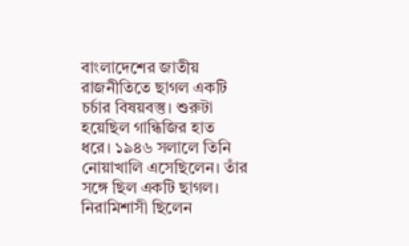বাংলাদেশের জাতীয় রাজনীতিতে ছাগল একটি চর্চার বিষয়বস্তু। শুরুটা হয়েছিল গান্ধিজির হাত ধরে। ১৯৪৬ সলালে তিনি নোয়াখালি এসেছিলেন। তাঁর সঙ্গে ছিল একটি ছাগল। নিরামিশাসী ছিলেন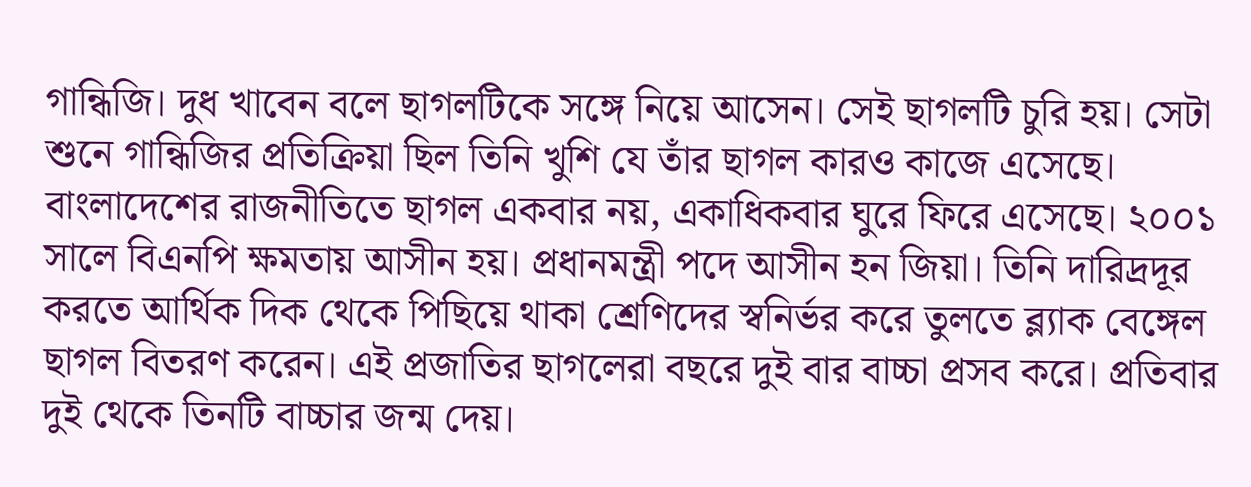গান্ধিজি। দুধ খাবেন বলে ছাগলটিকে সঙ্গে নিয়ে আসেন। সেই ছাগলটি চুরি হয়। সেটা শুনে গান্ধিজির প্রতিক্রিয়া ছিল তিনি খুশি যে তাঁর ছাগল কারও কাজে এসেছে। বাংলাদেশের রাজনীতিতে ছাগল একবার নয়, একাধিকবার ঘুরে ফিরে এসেছে। ২০০১ সালে বিএনপি ক্ষমতায় আসীন হয়। প্রধানমন্ত্রী পদে আসীন হন জিয়া। তিনি দারিদ্রদূর করতে আর্থিক দিক থেকে পিছিয়ে থাকা শ্রেণিদের স্বনির্ভর করে তুলতে ব্ল্যাক বেঙ্গেল ছাগল বিতরণ করেন। এই প্রজাতির ছাগলেরা বছরে দুই বার বাচ্চা প্রসব করে। প্রতিবার দুই থেকে তিনটি বাচ্চার জন্ম দেয়।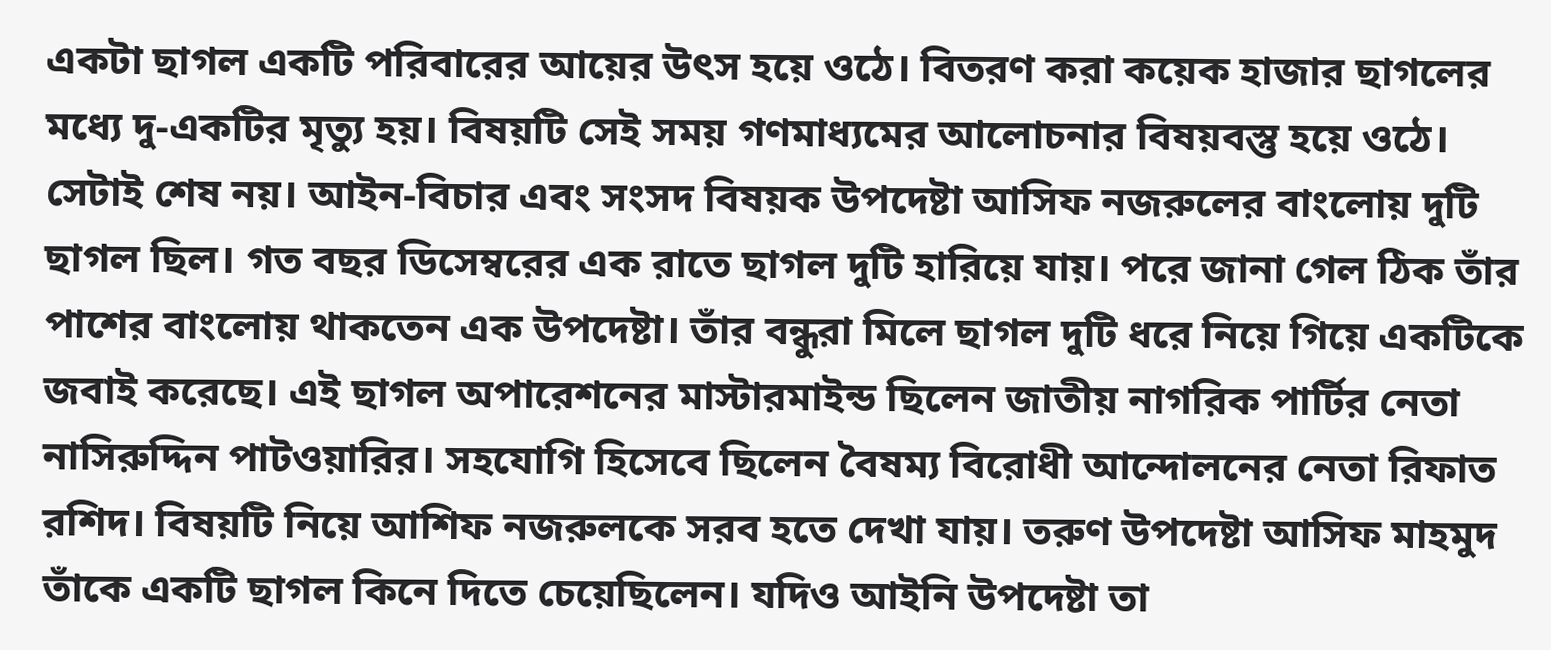একটা ছাগল একটি পরিবারের আয়ের উৎস হয়ে ওঠে। বিতরণ করা কয়েক হাজার ছাগলের মধ্যে দু-একটির মৃত্যু হয়। বিষয়টি সেই সময় গণমাধ্যমের আলোচনার বিষয়বস্তু হয়ে ওঠে।
সেটাই শেষ নয়। আইন-বিচার এবং সংসদ বিষয়ক উপদেষ্টা আসিফ নজরুলের বাংলোয় দুটি ছাগল ছিল। গত বছর ডিসেম্বরের এক রাতে ছাগল দুটি হারিয়ে যায়। পরে জানা গেল ঠিক তাঁর পাশের বাংলোয় থাকতেন এক উপদেষ্টা। তাঁর বন্ধুরা মিলে ছাগল দুটি ধরে নিয়ে গিয়ে একটিকে জবাই করেছে। এই ছাগল অপারেশনের মাস্টারমাইন্ড ছিলেন জাতীয় নাগরিক পার্টির নেতা নাসিরুদ্দিন পাটওয়ারির। সহযোগি হিসেবে ছিলেন বৈষম্য বিরোধী আন্দোলনের নেতা রিফাত রশিদ। বিষয়টি নিয়ে আশিফ নজরুলকে সরব হতে দেখা যায়। তরুণ উপদেষ্টা আসিফ মাহমুদ তাঁকে একটি ছাগল কিনে দিতে চেয়েছিলেন। যদিও আইনি উপদেষ্টা তা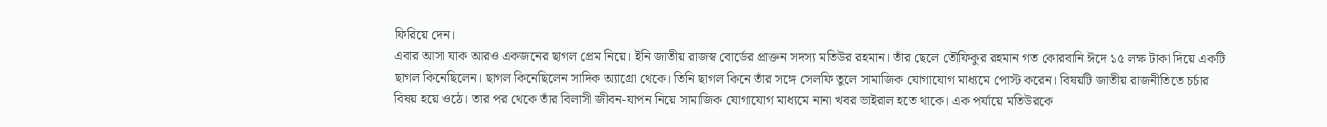ফিরিয়ে দেন।
এবার আসা যাক আরও একজনের ছাগল প্রেম নিয়ে। ইনি জাতীয় রাজস্ব বোর্ডের প্রাক্তন সদস্য মতিউর রহমান। তাঁর ছেলে তৌফিকুর রহমান গত কোরবানি ঈদে ১৫ লক্ষ টাকা দিয়ে একটি ছাগল কিনেছিলেন। ছাগল কিনেছিলেন সাদিক অ্যাগ্রো থেকে। তিনি ছাগল কিনে তাঁর সঙ্গে সেলফি তুলে সামাজিক যোগাযোগ মাধ্যমে পোস্ট করেন। বিষয়টি জাতীয় রাজনীতিতে চর্চার বিষয় হয়ে ওঠে। তার পর থেকে তাঁর বিলাসী জীবন-যাপন নিয়ে সামাজিক যোগাযোগ মাধ্যমে নানা খবর ভাইরাল হতে থাকে। এক পর্যায়ে মতিউরকে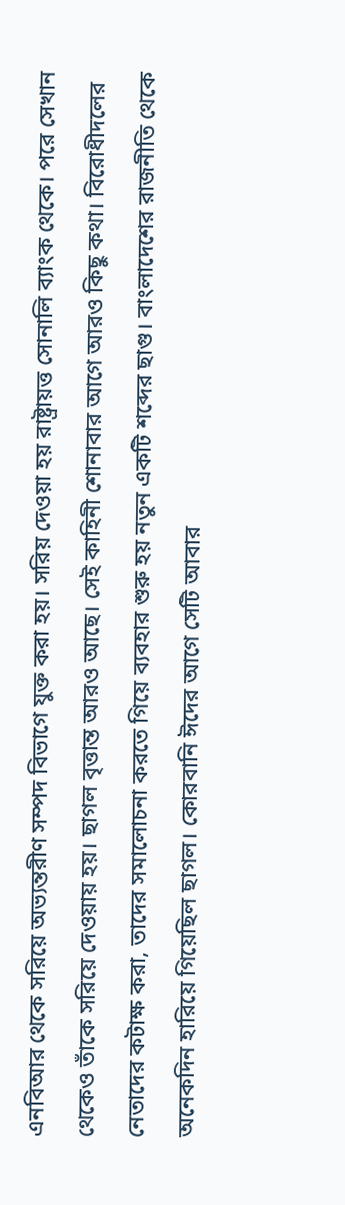এনবিআর থেকে সরিয়ে অভ্যন্তরীণ সম্পদ বিভাগে যুক্ত করা হয়। সরিয় দেওয়া হয় রাষ্ট্রায়ত্ত সোনালি ব্যাংক থেকে। পরে সেখান থেকেও তাঁকে সরিয়ে দেওয়ায় হয়। ছাগল বৃত্তান্ত আরও আছে। সেই কাহিনী শোনাবার আগে আরও কিছু কথা। বিরোধীদলের নেতাদের কটাক্ষ করা, তাদের সমালোচনা করতে গিয়ে ব্যবহার শুরু হয় নতুন একটি শব্দের ছাগু। বাংলাদেশের রাজনীতি থেকে অনেকদিন হারিয়ে গিয়েছিল ছাগল। কোরবানি ঈদের আগে সেটি আবার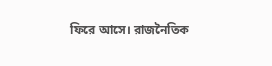ফিরে আসে। রাজনৈতিক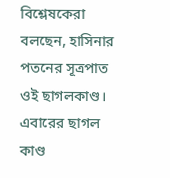বিশ্লেষকেরা বলছেন, হাসিনার পতনের সূত্রপাত ওই ছাগলকাণ্ড। এবারের ছাগল কাণ্ড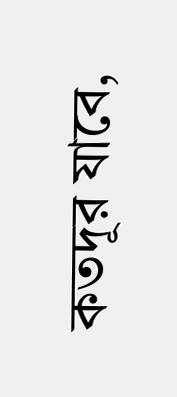কতদূর যাবে,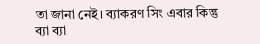তা জানা নেই। ব্যাকরণ সিং এবার কিন্তু ব্যা ব্যা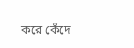করে কেঁদে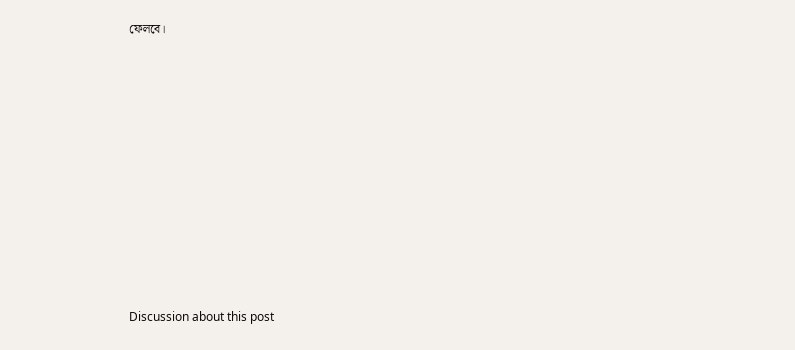ফেলবে।












Discussion about this post